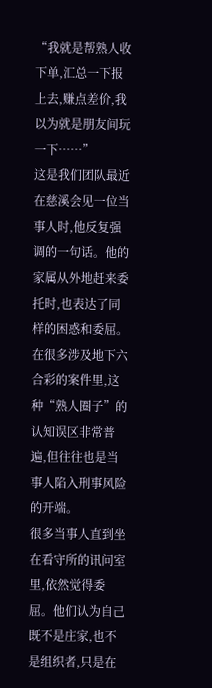“我就是帮熟人收下单,汇总一下报上去,赚点差价,我以为就是朋友间玩一下……”
这是我们团队最近在慈溪会见一位当事人时,他反复强调的一句话。他的家属从外地赶来委托时,也表达了同样的困惑和委屈。在很多涉及地下六合彩的案件里,这种“熟人圈子”的认知误区非常普遍,但往往也是当事人陷入刑事风险的开端。
很多当事人直到坐在看守所的讯问室里,依然觉得委屈。他们认为自己既不是庄家,也不是组织者,只是在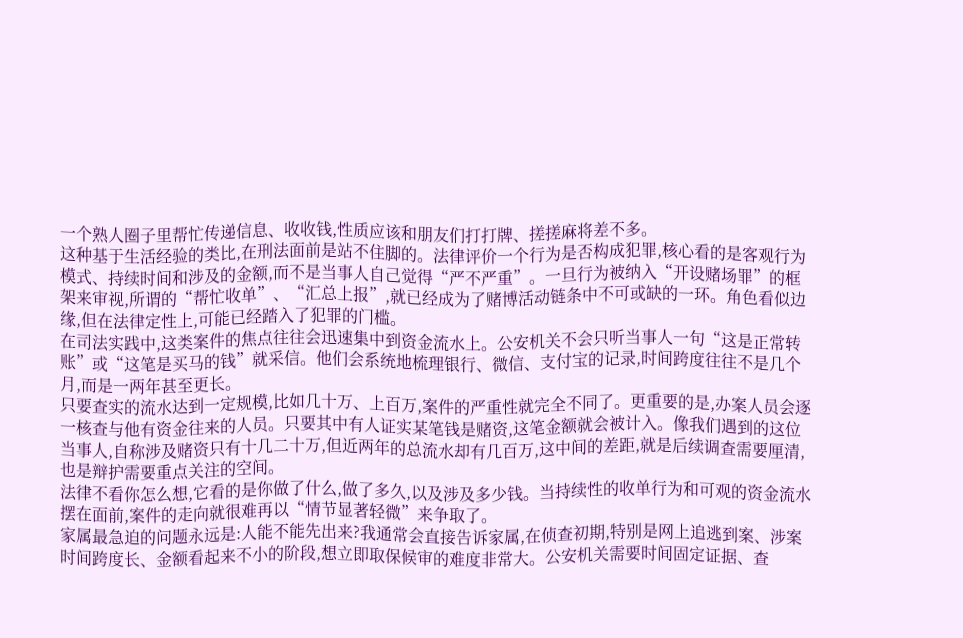一个熟人圈子里帮忙传递信息、收收钱,性质应该和朋友们打打牌、搓搓麻将差不多。
这种基于生活经验的类比,在刑法面前是站不住脚的。法律评价一个行为是否构成犯罪,核心看的是客观行为模式、持续时间和涉及的金额,而不是当事人自己觉得“严不严重”。一旦行为被纳入“开设赌场罪”的框架来审视,所谓的“帮忙收单”、“汇总上报”,就已经成为了赌博活动链条中不可或缺的一环。角色看似边缘,但在法律定性上,可能已经踏入了犯罪的门槛。
在司法实践中,这类案件的焦点往往会迅速集中到资金流水上。公安机关不会只听当事人一句“这是正常转账”或“这笔是买马的钱”就采信。他们会系统地梳理银行、微信、支付宝的记录,时间跨度往往不是几个月,而是一两年甚至更长。
只要查实的流水达到一定规模,比如几十万、上百万,案件的严重性就完全不同了。更重要的是,办案人员会逐一核查与他有资金往来的人员。只要其中有人证实某笔钱是赌资,这笔金额就会被计入。像我们遇到的这位当事人,自称涉及赌资只有十几二十万,但近两年的总流水却有几百万,这中间的差距,就是后续调查需要厘清,也是辩护需要重点关注的空间。
法律不看你怎么想,它看的是你做了什么,做了多久,以及涉及多少钱。当持续性的收单行为和可观的资金流水摆在面前,案件的走向就很难再以“情节显著轻微”来争取了。
家属最急迫的问题永远是:人能不能先出来?我通常会直接告诉家属,在侦查初期,特别是网上追逃到案、涉案时间跨度长、金额看起来不小的阶段,想立即取保候审的难度非常大。公安机关需要时间固定证据、查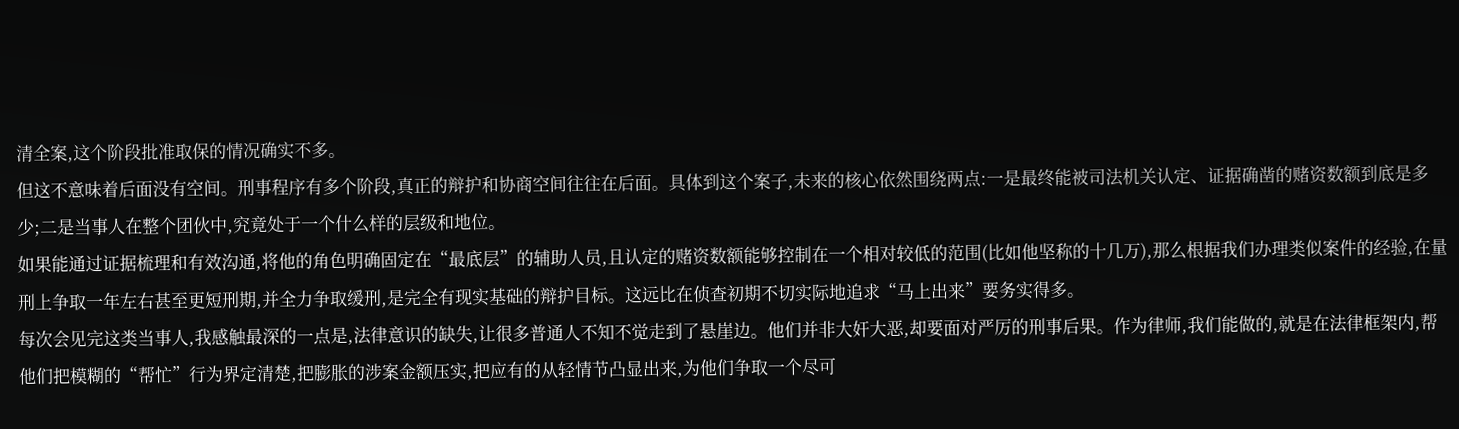清全案,这个阶段批准取保的情况确实不多。
但这不意味着后面没有空间。刑事程序有多个阶段,真正的辩护和协商空间往往在后面。具体到这个案子,未来的核心依然围绕两点:一是最终能被司法机关认定、证据确凿的赌资数额到底是多少;二是当事人在整个团伙中,究竟处于一个什么样的层级和地位。
如果能通过证据梳理和有效沟通,将他的角色明确固定在“最底层”的辅助人员,且认定的赌资数额能够控制在一个相对较低的范围(比如他坚称的十几万),那么根据我们办理类似案件的经验,在量刑上争取一年左右甚至更短刑期,并全力争取缓刑,是完全有现实基础的辩护目标。这远比在侦查初期不切实际地追求“马上出来”要务实得多。
每次会见完这类当事人,我感触最深的一点是,法律意识的缺失,让很多普通人不知不觉走到了悬崖边。他们并非大奸大恶,却要面对严厉的刑事后果。作为律师,我们能做的,就是在法律框架内,帮他们把模糊的“帮忙”行为界定清楚,把膨胀的涉案金额压实,把应有的从轻情节凸显出来,为他们争取一个尽可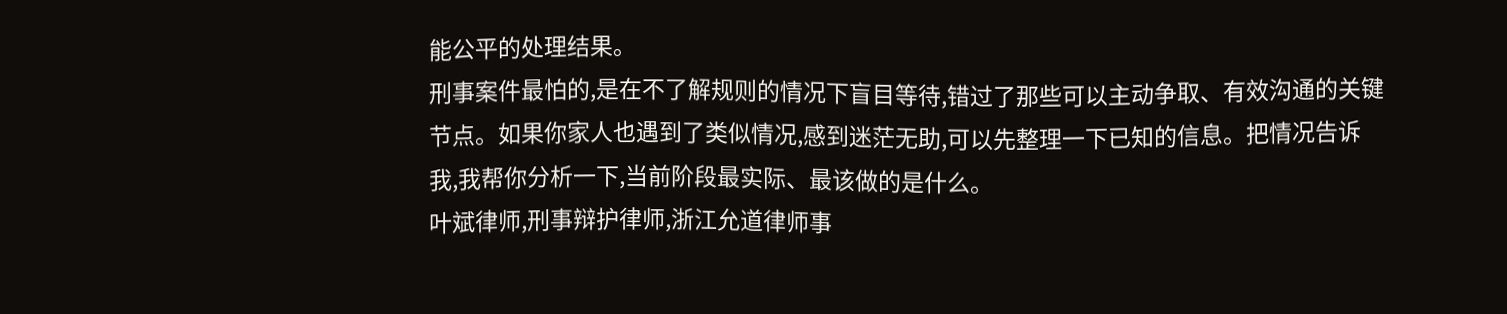能公平的处理结果。
刑事案件最怕的,是在不了解规则的情况下盲目等待,错过了那些可以主动争取、有效沟通的关键节点。如果你家人也遇到了类似情况,感到迷茫无助,可以先整理一下已知的信息。把情况告诉我,我帮你分析一下,当前阶段最实际、最该做的是什么。
叶斌律师,刑事辩护律师,浙江允道律师事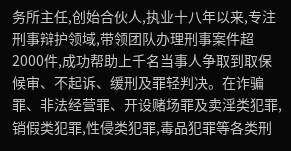务所主任,创始合伙人,执业十八年以来,专注刑事辩护领域,带领团队办理刑事案件超2000件,成功帮助上千名当事人争取到取保候审、不起诉、缓刑及罪轻判决。在诈骗罪、非法经营罪、开设赌场罪及卖淫类犯罪,销假类犯罪,性侵类犯罪,毒品犯罪等各类刑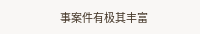事案件有极其丰富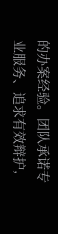的办案经验。团队承诺专业服务、追求有效辩护,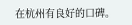在杭州有良好的口碑。